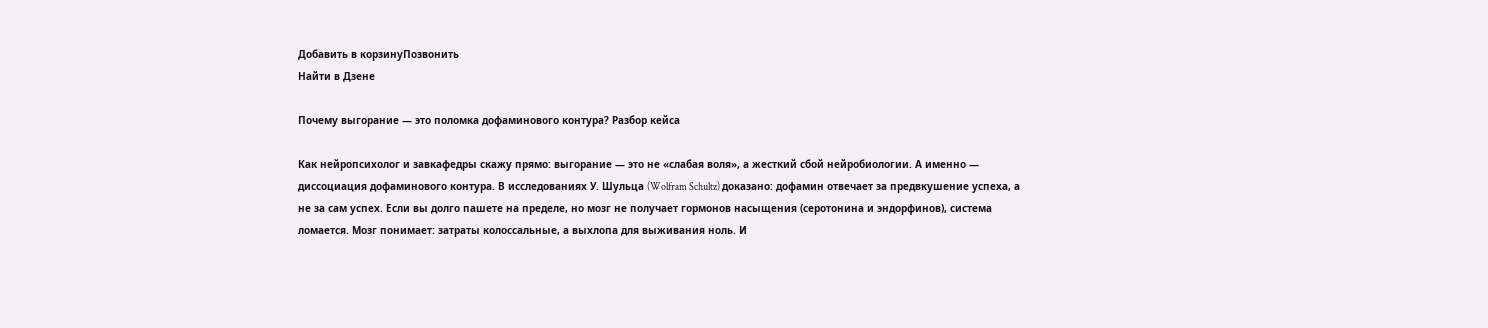Добавить в корзинуПозвонить
Найти в Дзене

Почему выгорание — это поломка дофаминового контура? Разбор кейса

Как нейропсихолог и завкафедры скажу прямо: выгорание — это не «слабая воля», а жесткий сбой нейробиологии. А именно — диссоциация дофаминового контура. В исследованиях У. Шульца (Wolfram Schultz) доказано: дофамин отвечает за предвкушение успеха, а не за сам успех. Если вы долго пашете на пределе, но мозг не получает гормонов насыщения (серотонина и эндорфинов), система ломается. Мозг понимает: затраты колоссальные, а выхлопа для выживания ноль. И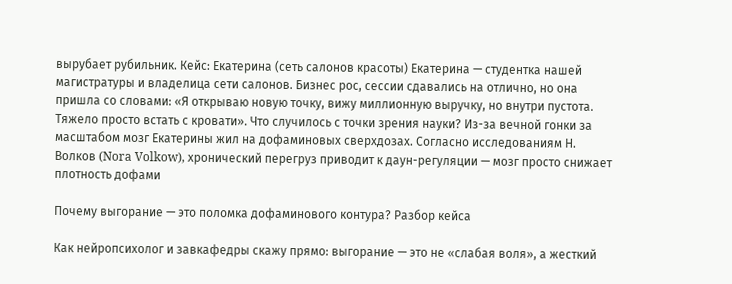вырубает рубильник. Кейс: Екатерина (сеть салонов красоты) Екатерина — студентка нашей магистратуры и владелица сети салонов. Бизнес рос, сессии сдавались на отлично, но она пришла со словами: «Я открываю новую точку, вижу миллионную выручку, но внутри пустота. Тяжело просто встать с кровати». Что случилось с точки зрения науки? Из-за вечной гонки за масштабом мозг Екатерины жил на дофаминовых сверхдозах. Согласно исследованиям Н. Волков (Nora Volkow), хронический перегруз приводит к даун-регуляции — мозг просто снижает плотность дофами

Почему выгорание — это поломка дофаминового контура? Разбор кейса

Как нейропсихолог и завкафедры скажу прямо: выгорание — это не «слабая воля», а жесткий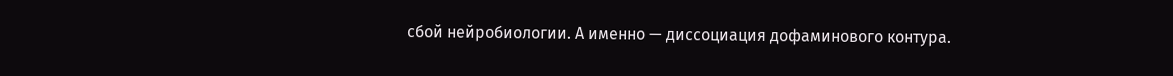сбой нейробиологии. А именно — диссоциация дофаминового контура.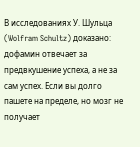В исследованиях У. Шульца (Wolfram Schultz) доказано: дофамин отвечает за предвкушение успеха, а не за сам успех. Если вы долго пашете на пределе, но мозг не получает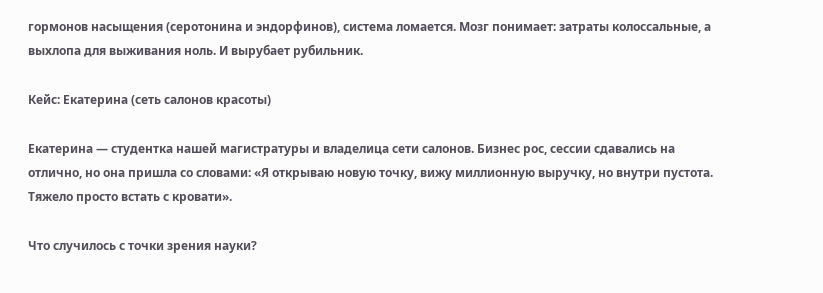гормонов насыщения (серотонина и эндорфинов), система ломается. Мозг понимает: затраты колоссальные, а выхлопа для выживания ноль. И вырубает рубильник.

Кейс: Екатерина (сеть салонов красоты)

Екатерина — студентка нашей магистратуры и владелица сети салонов. Бизнес рос, сессии сдавались на отлично, но она пришла со словами: «Я открываю новую точку, вижу миллионную выручку, но внутри пустота. Тяжело просто встать с кровати».

Что случилось с точки зрения науки?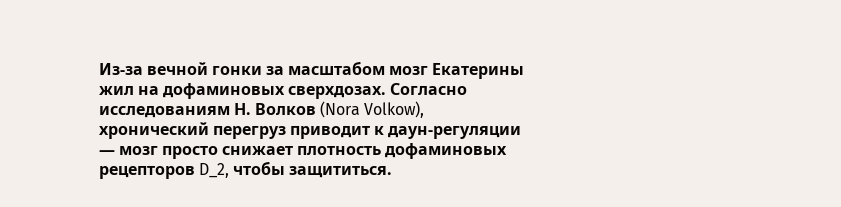Из-за вечной гонки за масштабом мозг Екатерины жил на дофаминовых сверхдозах. Согласно исследованиям Н. Волков (Nora Volkow), хронический перегруз приводит к даун-регуляции — мозг просто снижает плотность дофаминовых рецепторов D_2, чтобы защититься.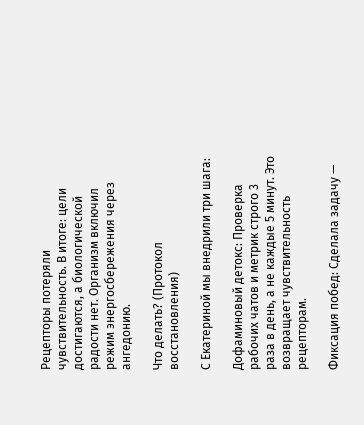Рецепторы потеряли чувствительность. В итоге: цели достигаются, а биологической радости нет. Организм включил режим энергосбережения через ангедонию.

Что делать? (Протокол восстановления)

С Екатериной мы внедрили три шага:

Дофаминовый детокс: Проверка рабочих чатов и метрик строго 3 раза в день, а не каждые 5 минут. Это возвращает чувствительность рецепторам.

Фиксация побед: Сделала задачу —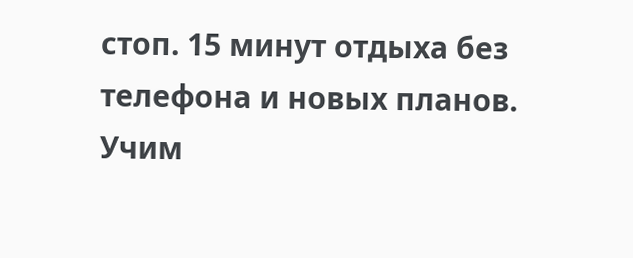стоп. 15 минут отдыха без телефона и новых планов. Учим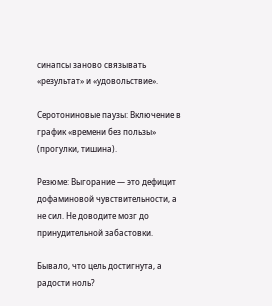синапсы заново связывать «результат» и «удовольствие».

Серотониновые паузы: Включение в график «времени без пользы» (прогулки, тишина).

Резюме: Выгорание — это дефицит дофаминовой чувствительности, а не сил. Не доводите мозг до принудительной забастовки.

Бывало, что цель достигнута, а радости ноль?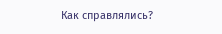Как справлялись?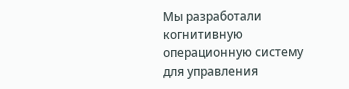Мы разработали когнитивную операционную систему для управления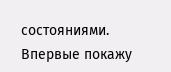состояниями. Впервые покажу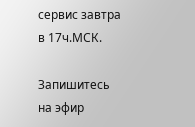сервис завтра в 17ч.МСК.

Запишитесь на эфир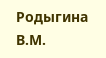Родыгина В.М.